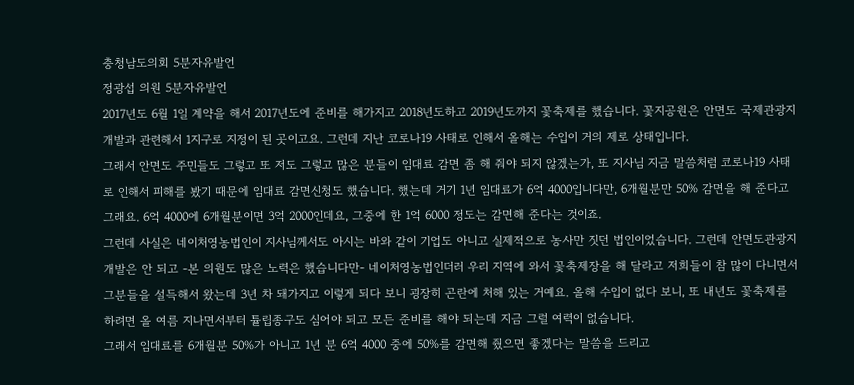충청남도의회 5분자유발언
정광섭 의원 5분자유발언
2017년도 6월 1일 계약을 해서 2017년도에 준비를 해가지고 2018년도하고 2019년도까지 꽃축제를 했습니다. 꽃지공원은 안면도 국제관광지 개발과 관련해서 1지구로 지정이 된 곳이고요. 그런데 지난 코로나19 사태로 인해서 올해는 수입이 거의 제로 상태입니다.
그래서 안면도 주민들도 그렇고 또 저도 그렇고 많은 분들이 임대료 감면 좀 해 줘야 되지 않겠는가, 또 지사님 지금 말씀처럼 코로나19 사태로 인해서 피해를 봤기 때문에 임대료 감면신청도 했습니다. 했는데 거기 1년 임대료가 6억 4000입니다만, 6개월분만 50% 감면을 해 준다고 그래요. 6억 4000에 6개월분이면 3억 2000인데요, 그중에 한 1억 6000 정도는 감면해 준다는 것이죠.
그런데 사실은 네이처영농법인이 지사님께서도 아시는 바와 같이 기업도 아니고 실제적으로 농사만 짓던 법인이었습니다. 그런데 안면도관광지 개발은 안 되고 -본 의원도 많은 노력은 했습니다만- 네이처영농법인더러 우리 지역에 와서 꽃축제장을 해 달라고 저희들이 참 많이 다니면서 그분들을 설득해서 왔는데 3년 차 돼가지고 이렇게 되다 보니 굉장히 곤란에 처해 있는 거예요. 올해 수입이 없다 보니, 또 내년도 꽃축제를 하려면 올 여름 지나면서부터 튤립종구도 심어야 되고 모든 준비를 해야 되는데 지금 그럴 여력이 없습니다.
그래서 임대료를 6개월분 50%가 아니고 1년 분 6억 4000 중에 50%를 감면해 줬으면 좋겠다는 말씀을 드리고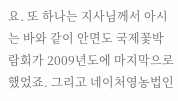요. 또 하나는 지사님께서 아시는 바와 같이 안면도 국제꽃박람회가 2009년도에 마지막으로 했었죠. 그리고 네이처영농법인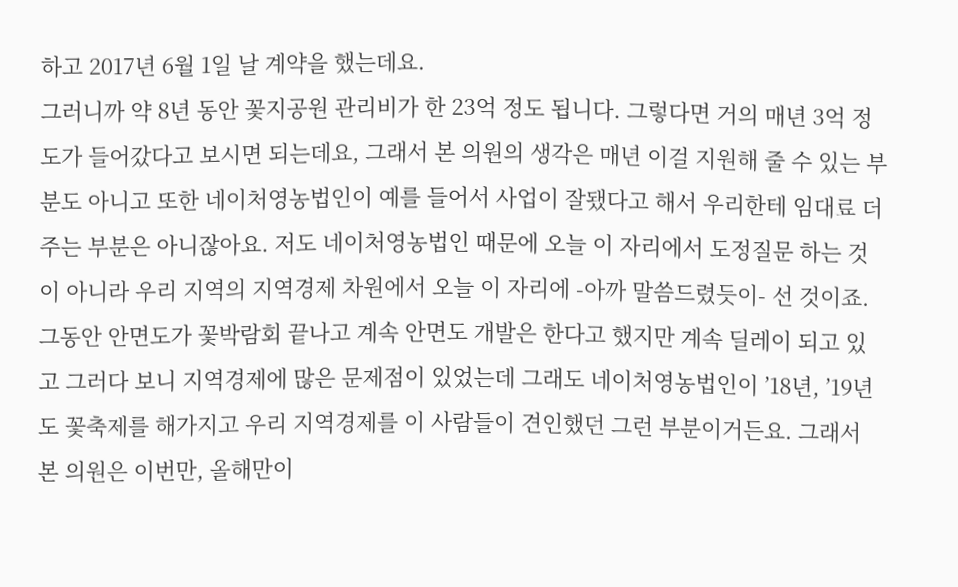하고 2017년 6월 1일 날 계약을 했는데요.
그러니까 약 8년 동안 꽃지공원 관리비가 한 23억 정도 됩니다. 그렇다면 거의 매년 3억 정도가 들어갔다고 보시면 되는데요, 그래서 본 의원의 생각은 매년 이걸 지원해 줄 수 있는 부분도 아니고 또한 네이처영농법인이 예를 들어서 사업이 잘됐다고 해서 우리한테 임대료 더 주는 부분은 아니잖아요. 저도 네이처영농법인 때문에 오늘 이 자리에서 도정질문 하는 것이 아니라 우리 지역의 지역경제 차원에서 오늘 이 자리에 -아까 말씀드렸듯이- 선 것이죠.
그동안 안면도가 꽃박람회 끝나고 계속 안면도 개발은 한다고 했지만 계속 딜레이 되고 있고 그러다 보니 지역경제에 많은 문제점이 있었는데 그래도 네이처영농법인이 ’18년, ’19년도 꽃축제를 해가지고 우리 지역경제를 이 사람들이 견인했던 그런 부분이거든요. 그래서 본 의원은 이번만, 올해만이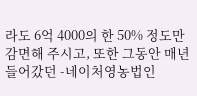라도 6억 4000의 한 50% 정도만 감면해 주시고, 또한 그동안 매년 들어갔던 -네이처영농법인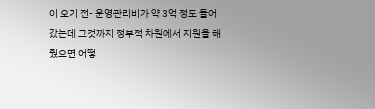이 오기 전- 운영관리비가 약 3억 정도 들어갔는데 그것까지 정부적 차원에서 지원을 해 줬으면 어떻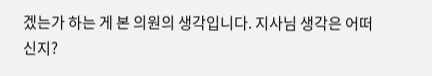겠는가 하는 게 본 의원의 생각입니다. 지사님 생각은 어떠신지?